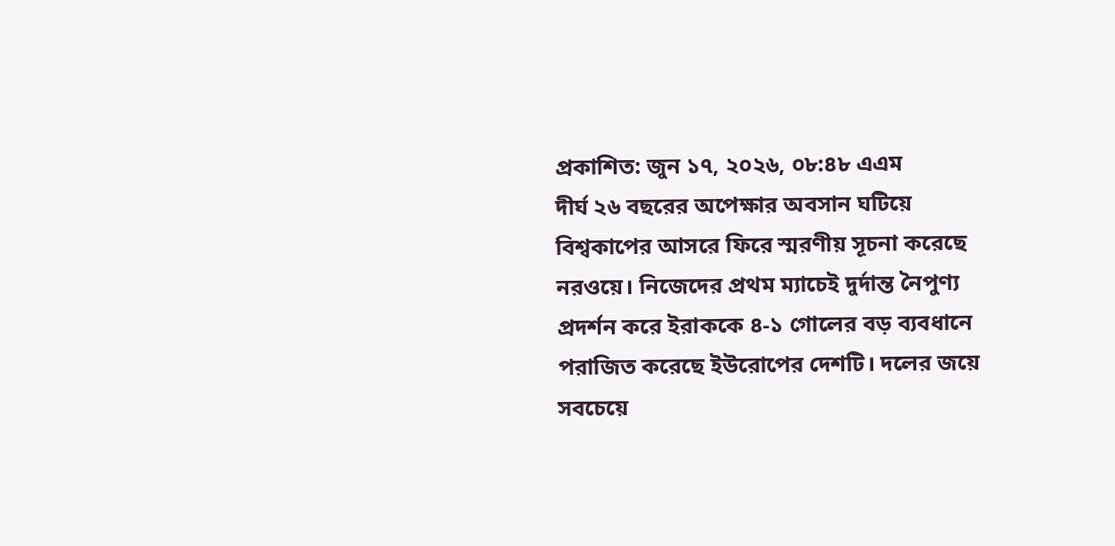প্রকাশিত: জুন ১৭, ২০২৬, ০৮:৪৮ এএম
দীর্ঘ ২৬ বছরের অপেক্ষার অবসান ঘটিয়ে বিশ্বকাপের আসরে ফিরে স্মরণীয় সূচনা করেছে নরওয়ে। নিজেদের প্রথম ম্যাচেই দুর্দান্ত নৈপুণ্য প্রদর্শন করে ইরাককে ৪-১ গোলের বড় ব্যবধানে পরাজিত করেছে ইউরোপের দেশটি। দলের জয়ে সবচেয়ে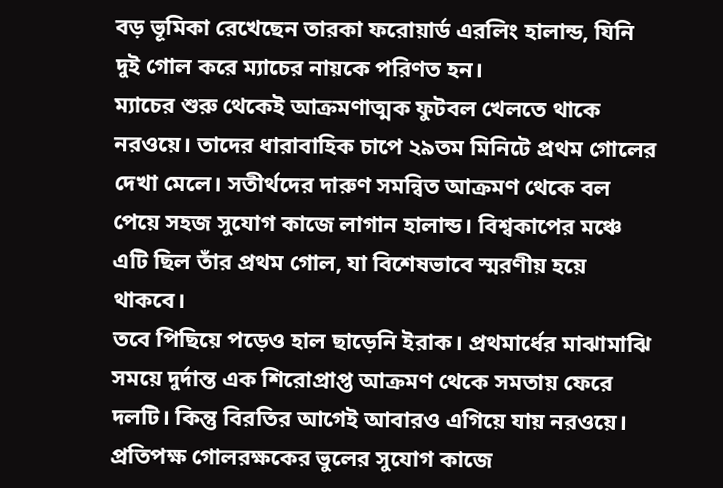বড় ভূমিকা রেখেছেন তারকা ফরোয়ার্ড এরলিং হালান্ড, যিনি দুই গোল করে ম্যাচের নায়কে পরিণত হন।
ম্যাচের শুরু থেকেই আক্রমণাত্মক ফুটবল খেলতে থাকে নরওয়ে। তাদের ধারাবাহিক চাপে ২৯তম মিনিটে প্রথম গোলের দেখা মেলে। সতীর্থদের দারুণ সমন্বিত আক্রমণ থেকে বল পেয়ে সহজ সুযোগ কাজে লাগান হালান্ড। বিশ্বকাপের মঞ্চে এটি ছিল তাঁর প্রথম গোল, যা বিশেষভাবে স্মরণীয় হয়ে থাকবে।
তবে পিছিয়ে পড়েও হাল ছাড়েনি ইরাক। প্রথমার্ধের মাঝামাঝি সময়ে দুর্দান্ত এক শিরোপ্রাপ্ত আক্রমণ থেকে সমতায় ফেরে দলটি। কিন্তু বিরতির আগেই আবারও এগিয়ে যায় নরওয়ে। প্রতিপক্ষ গোলরক্ষকের ভুলের সুযোগ কাজে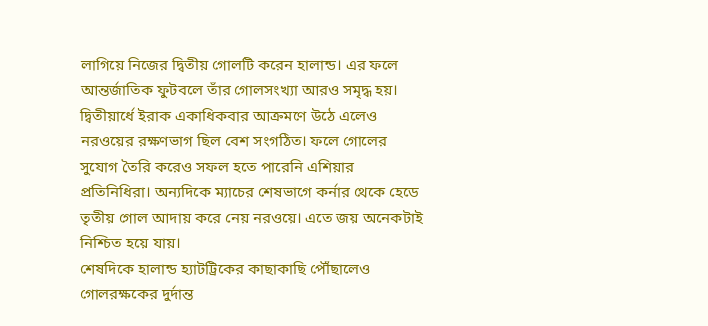লাগিয়ে নিজের দ্বিতীয় গোলটি করেন হালান্ড। এর ফলে আন্তর্জাতিক ফুটবলে তাঁর গোলসংখ্যা আরও সমৃদ্ধ হয়।
দ্বিতীয়ার্ধে ইরাক একাধিকবার আক্রমণে উঠে এলেও নরওয়ের রক্ষণভাগ ছিল বেশ সংগঠিত। ফলে গোলের সুযোগ তৈরি করেও সফল হতে পারেনি এশিয়ার প্রতিনিধিরা। অন্যদিকে ম্যাচের শেষভাগে কর্নার থেকে হেডে তৃতীয় গোল আদায় করে নেয় নরওয়ে। এতে জয় অনেকটাই নিশ্চিত হয়ে যায়।
শেষদিকে হালান্ড হ্যাটট্রিকের কাছাকাছি পৌঁছালেও গোলরক্ষকের দুর্দান্ত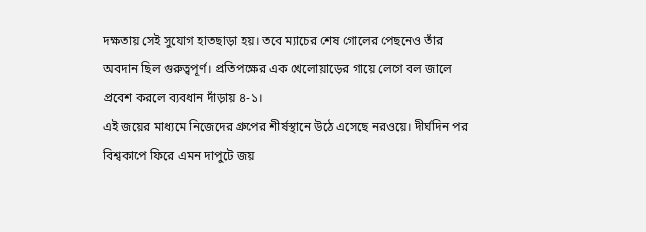দক্ষতায় সেই সুযোগ হাতছাড়া হয়। তবে ম্যাচের শেষ গোলের পেছনেও তাঁর অবদান ছিল গুরুত্বপূর্ণ। প্রতিপক্ষের এক খেলোয়াড়ের গায়ে লেগে বল জালে প্রবেশ করলে ব্যবধান দাঁড়ায় ৪-১।
এই জয়ের মাধ্যমে নিজেদের গ্রুপের শীর্ষস্থানে উঠে এসেছে নরওয়ে। দীর্ঘদিন পর বিশ্বকাপে ফিরে এমন দাপুটে জয়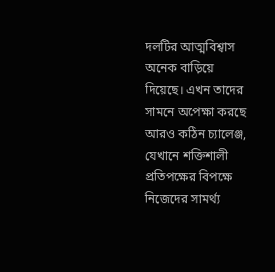দলটির আত্মবিশ্বাস অনেক বাড়িয়ে দিয়েছে। এখন তাদের সামনে অপেক্ষা করছে আরও কঠিন চ্যালেঞ্জ, যেখানে শক্তিশালী প্রতিপক্ষের বিপক্ষে নিজেদের সামর্থ্য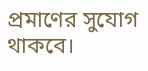প্রমাণের সুযোগ থাকবে।